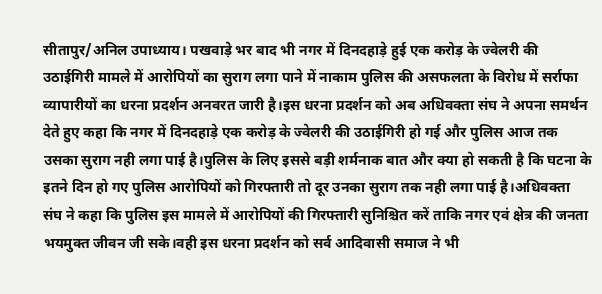सीतापुर/अनिल उपाध्याय। पखवाड़े भर बाद भी नगर में दिनदहाड़े हुई एक करोड़ के ज्वेलरी की उठाईगिरी मामले में आरोपियों का सुराग लगा पाने में नाकाम पुलिस की असफलता के विरोध में सर्राफा व्यापारीयों का धरना प्रदर्शन अनवरत जारी है।इस धरना प्रदर्शन को अब अधिवक्ता संघ ने अपना समर्थन देते हुए कहा कि नगर में दिनदहाड़े एक करोड़ के ज्वेलरी की उठाईगिरी हो गई और पुलिस आज तक उसका सुराग नही लगा पाई है।पुलिस के लिए इससे बड़ी शर्मनाक बात और क्या हो सकती है कि घटना के इतने दिन हो गए पुलिस आरोपियों को गिरफ्तारी तो दूर उनका सुराग तक नही लगा पाई है।अधिवक्ता संघ ने कहा कि पुलिस इस मामले में आरोपियों की गिरफ्तारी सुनिश्चित करें ताकि नगर एवं क्षेत्र की जनता भयमुक्त जीवन जी सके।वही इस धरना प्रदर्शन को सर्व आदिवासी समाज ने भी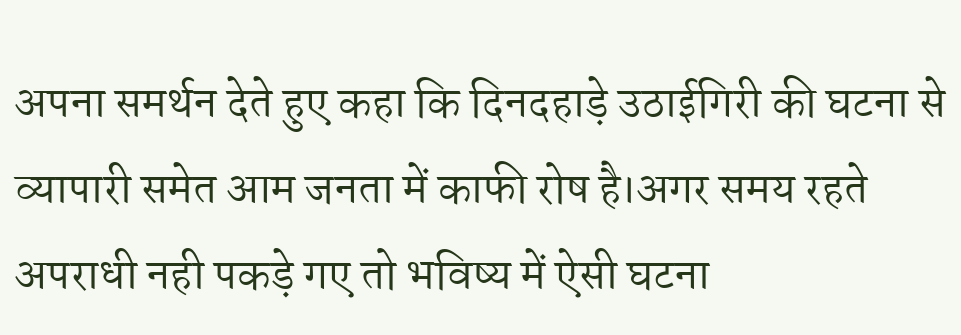अपना समर्थन देते हुए कहा कि दिनदहाड़े उठाईगिरी की घटना से व्यापारी समेत आम जनता में काफी रोष है।अगर समय रहते अपराधी नही पकड़े गए तो भविष्य में ऐसी घटना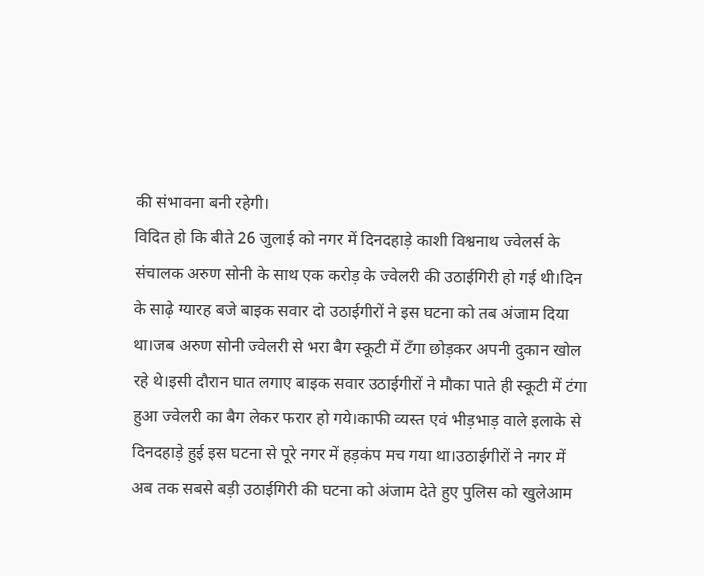की संभावना बनी रहेगी।
विदित हो कि बीते 26 जुलाई को नगर में दिनदहाड़े काशी विश्वनाथ ज्वेलर्स के संचालक अरुण सोनी के साथ एक करोड़ के ज्वेलरी की उठाईगिरी हो गई थी।दिन के साढ़े ग्यारह बजे बाइक सवार दो उठाईगीरों ने इस घटना को तब अंजाम दिया था।जब अरुण सोनी ज्वेलरी से भरा बैग स्कूटी में टँगा छोड़कर अपनी दुकान खोल रहे थे।इसी दौरान घात लगाए बाइक सवार उठाईगीरों ने मौका पाते ही स्कूटी में टंगा हुआ ज्वेलरी का बैग लेकर फरार हो गये।काफी व्यस्त एवं भीड़भाड़ वाले इलाके से दिनदहाड़े हुई इस घटना से पूरे नगर में हड़कंप मच गया था।उठाईगीरों ने नगर में अब तक सबसे बड़ी उठाईगिरी की घटना को अंजाम देते हुए पुलिस को खुलेआम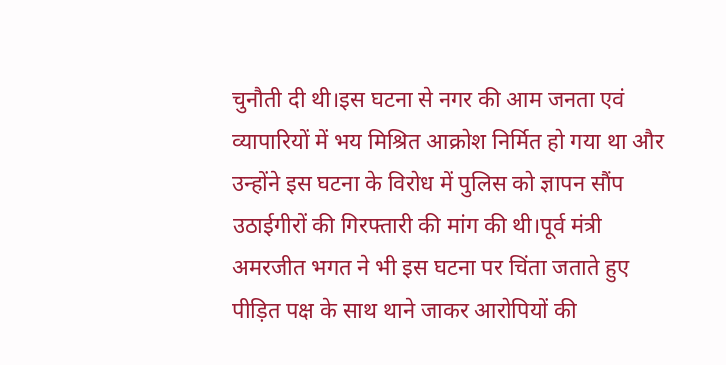चुनौती दी थी।इस घटना से नगर की आम जनता एवं व्यापारियों में भय मिश्रित आक्रोश निर्मित हो गया था और उन्होंने इस घटना के विरोध में पुलिस को ज्ञापन सौंप उठाईगीरों की गिरफ्तारी की मांग की थी।पूर्व मंत्री अमरजीत भगत ने भी इस घटना पर चिंता जताते हुए पीड़ित पक्ष के साथ थाने जाकर आरोपियों की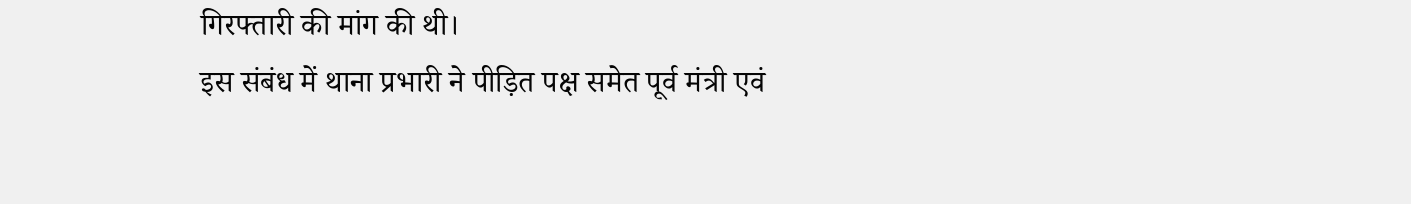गिरफ्तारी की मांग की थी।
इस संबंध में थाना प्रभारी ने पीड़ित पक्ष समेत पूर्व मंत्री एवं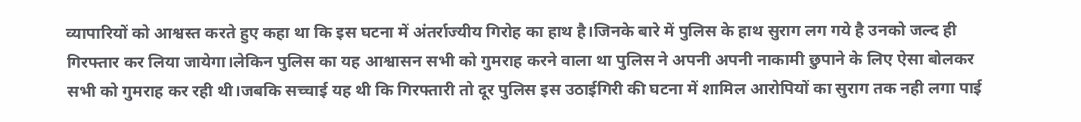व्यापारियों को आश्वस्त करते हुए कहा था कि इस घटना में अंतर्राज्यीय गिरोह का हाथ है।जिनके बारे में पुलिस के हाथ सुराग लग गये है उनको जल्द ही गिरफ्तार कर लिया जायेगा।लेकिन पुलिस का यह आश्वासन सभी को गुमराह करने वाला था पुलिस ने अपनी अपनी नाकामी छुपाने के लिए ऐसा बोलकर सभी को गुमराह कर रही थी।जबकि सच्चाई यह थी कि गिरफ्तारी तो दूर पुलिस इस उठाईगिरी की घटना में शामिल आरोपियों का सुराग तक नही लगा पाई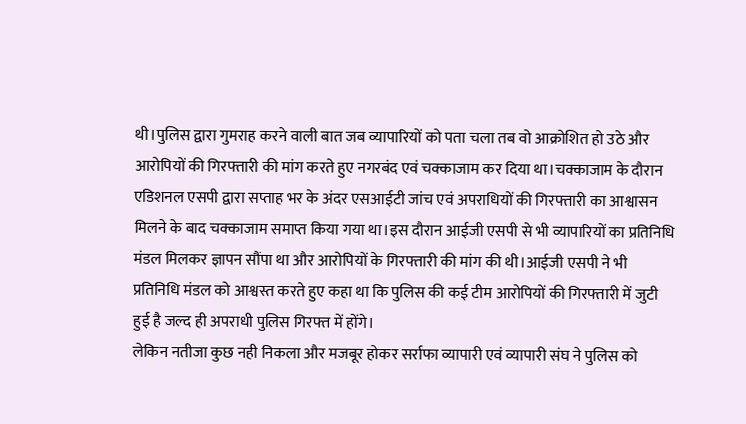थी।पुलिस द्वारा गुमराह करने वाली बात जब व्यापारियों को पता चला तब वो आक्रोशित हो उठे और आरोपियों की गिरफ्तारी की मांग करते हुए नगरबंद एवं चक्काजाम कर दिया था।चक्काजाम के दौरान एडिशनल एसपी द्वारा सप्ताह भर के अंदर एसआईटी जांच एवं अपराधियों की गिरफ्तारी का आश्वासन मिलने के बाद चक्काजाम समाप्त किया गया था।इस दौरान आईजी एसपी से भी व्यापारियों का प्रतिनिधि मंडल मिलकर ज्ञापन सौंपा था और आरोपियों के गिरफ्तारी की मांग की थी।आईजी एसपी ने भी प्रतिनिधि मंडल को आश्वस्त करते हुए कहा था कि पुलिस की कई टीम आरोपियों की गिरफ्तारी में जुटी हुई है जल्द ही अपराधी पुलिस गिरफ्त में होंगे।
लेकिन नतीजा कुछ नही निकला और मजबूर होकर सर्राफा व्यापारी एवं व्यापारी संघ ने पुलिस को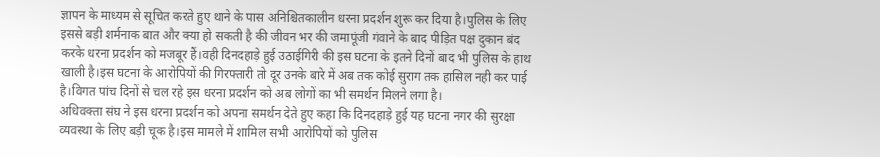ज्ञापन के माध्यम से सूचित करते हुए थाने के पास अनिश्चितकालीन धरना प्रदर्शन शुरू कर दिया है।पुलिस के लिए इससे बड़ी शर्मनाक बात और क्या हो सकती है की जीवन भर की जमापूंजी गंवाने के बाद पीड़ित पक्ष दुकान बंद करके धरना प्रदर्शन को मजबूर हैं।वही दिनदहाड़े हुई उठाईगिरी की इस घटना के इतने दिनों बाद भी पुलिस के हाथ खाली है।इस घटना के आरोपियों की गिरफ्तारी तो दूर उनके बारे में अब तक कोई सुराग तक हासिल नही कर पाई है।विगत पांच दिनों से चल रहे इस धरना प्रदर्शन को अब लोगों का भी समर्थन मिलने लगा है।
अधिवक्ता संघ ने इस धरना प्रदर्शन को अपना समर्थन देते हुए कहा कि दिनदहाड़े हुई यह घटना नगर की सुरक्षा व्यवस्था के लिए बड़ी चूक है।इस मामले में शामिल सभी आरोपियों को पुलिस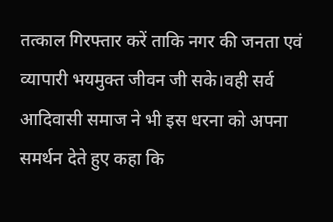तत्काल गिरफ्तार करें ताकि नगर की जनता एवं व्यापारी भयमुक्त जीवन जी सके।वही सर्व आदिवासी समाज ने भी इस धरना को अपना समर्थन देते हुए कहा कि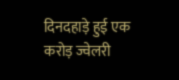दिनदहाड़े हुई एक करोड़ ज्वेलरी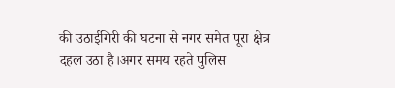की उठाईगिरी की घटना से नगर समेत पूरा क्षेत्र दहल उठा है।अगर समय रहते पुलिस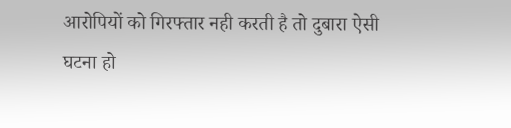आरोपियों को गिरफ्तार नही करती है तो दुबारा ऐसी घटना हो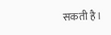सकती है।